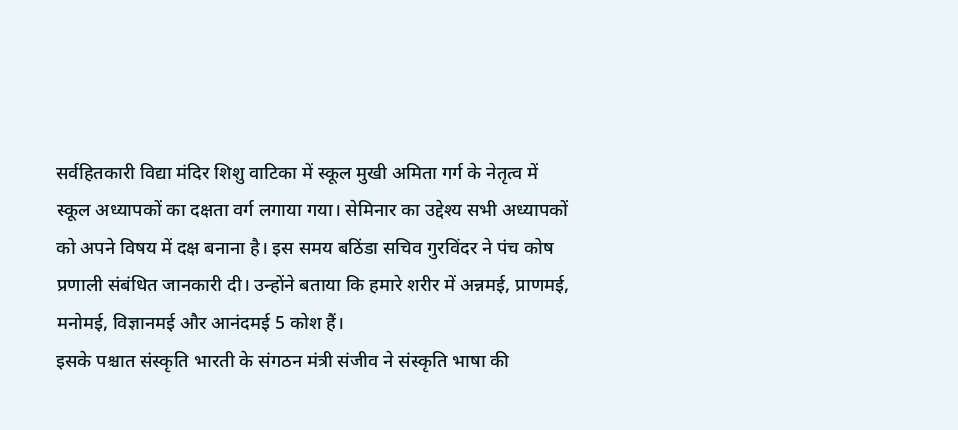सर्वहितकारी विद्या मंदिर शिशु वाटिका में स्कूल मुखी अमिता गर्ग के नेतृत्व में स्कूल अध्यापकों का दक्षता वर्ग लगाया गया। सेमिनार का उद्देश्य सभी अध्यापकों को अपने विषय में दक्ष बनाना है। इस समय बठिंडा सचिव गुरविंदर ने पंच कोष प्रणाली संबंधित जानकारी दी। उन्होंने बताया कि हमारे शरीर में अन्नमई, प्राणमई, मनोमई, विज्ञानमई और आनंदमई 5 कोश हैं।
इसके पश्चात संस्कृति भारती के संगठन मंत्री संजीव ने संस्कृति भाषा की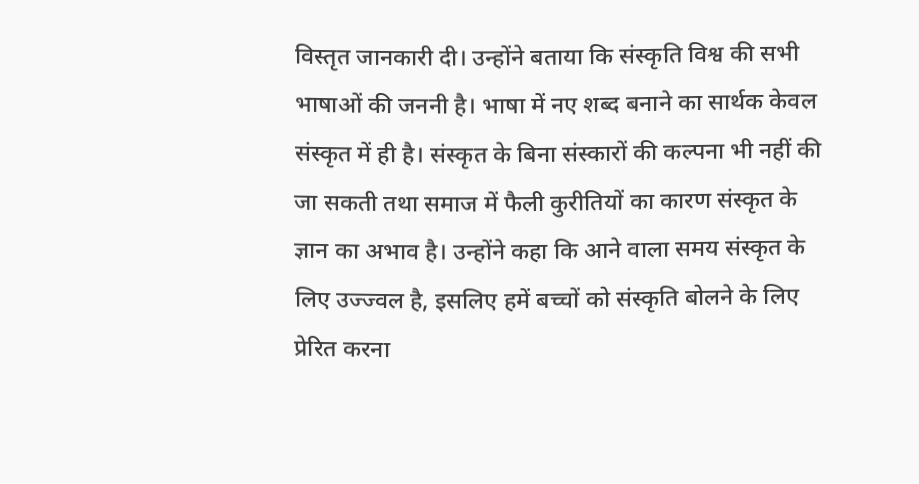विस्तृत जानकारी दी। उन्होंने बताया कि संस्कृति विश्व की सभी भाषाओं की जननी है। भाषा में नए शब्द बनाने का सार्थक केवल संस्कृत में ही है। संस्कृत के बिना संस्कारों की कल्पना भी नहीं की जा सकती तथा समाज में फैली कुरीतियों का कारण संस्कृत के ज्ञान का अभाव है। उन्होंने कहा कि आने वाला समय संस्कृत के लिए उज्ज्वल है, इसलिए हमें बच्चों को संस्कृति बोलने के लिए प्रेरित करना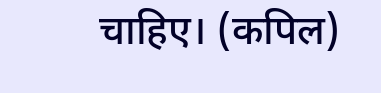चाहिए। (कपिल)